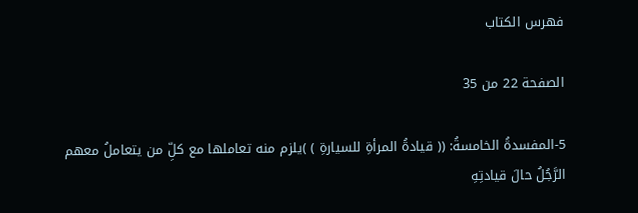فهرس الكتاب

الصفحة 22 من 35

5-المفسدةُ الخامسةُ: (( قيادةُ المرأةِ للسيارةِ ) )يلزم منه تعاملها مع كلِّ من يتعاملُ معهم الرَّجُلُ حالَ قيادتِهِ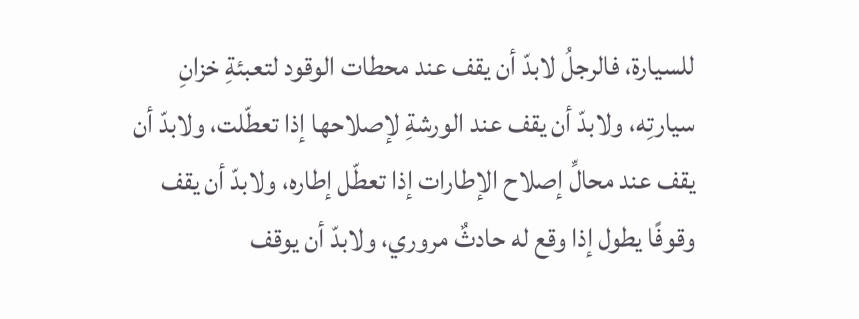للسيارة، فالرجلُ لابدّ أن يقف عند محطات الوقود لتعبئةِ خزانِ سيارتِه، ولابدّ أن يقف عند الورشةِ لإصلاحها إذا تعطّلت، ولابدّ أن يقف عند محالِّ إصلاح الإطارات إذا تعطّل إطاره، ولابدّ أن يقف وقوفًا يطول إذا وقع له حادثٌ مروري، ولابدّ أن يوقف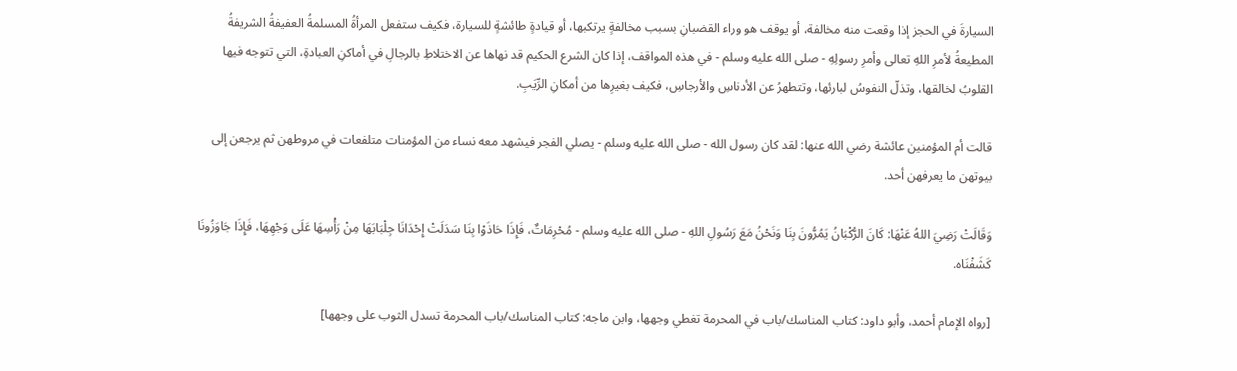السيارةَ في الحجز إذا وقعت منه مخالفة، أو يوقف هو وراء القضبانِ بسبب مخالفةٍ يرتكبها، أو قيادةٍ طائشةٍ للسيارة، فكيف ستفعل المرأةُ المسلمةُ العفيفةُ الشريفةُ المطيعةُ لأمرِ اللهِ تعالى وأمرِ رسولِهِ - صلى الله عليه وسلم - في هذه المواقف، إذا كان الشرع الحكيم قد نهاها عن الاختلاطِ بالرجالِ في أماكنِ العبادةِ، التي تتوجه فيها القلوبُ لخالقها، وتذلّ النفوسُ لبارئها، وتتطهرُ عن الأدناسِ والأرجاسِ، فكيف بغيرِها من أمكانِ الرِّيَبِ.

قالت أم المؤمنين عائشة رضي الله عنها: لقد كان رسول الله - صلى الله عليه وسلم - يصلي الفجر فيشهد معه نساء من المؤمنات متلفعات في مروطهن ثم يرجعن إلى بيوتهن ما يعرفهن أحد.

وَقَالَتْ رَضِيَ اللهُ عَنْهَا: كَانَ الرُّكْبَانُ يَمُرُّونَ بِنَا وَنَحْنُ مَعَ رَسُولِ اللهِ - صلى الله عليه وسلم - مُحْرِمَاتٌ، فَإِذَا حَاذَوْا بِنَا سَدَلَتْ إِحْدَانَا جِلْبَابَهَا مِنْ رَأْسِهَا عَلَى وَجْهِهَا، فَإِذَا جَاوَزُونَا كَشَفْنَاه.

[رواه الإمام أحمد، وأبو داود: كتاب المناسك/باب في المحرمة تغطي وجهها، وابن ماجه: كتاب المناسك/باب المحرمة تسدل الثوب على وجهها]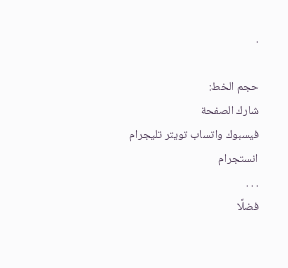.

حجم الخط:
شارك الصفحة
فيسبوك واتساب تويتر تليجرام انستجرام
. . .
فضلًا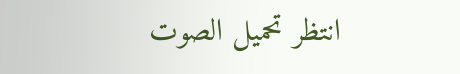انتظر تحميل الصوت